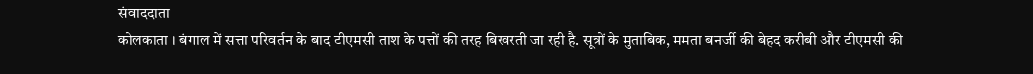संवाददाता
कोलकाता । बंगाल में सत्ता परिवर्तन के बाद टीएमसी ताश के पत्तों की तरह बिखरती जा रही है. सूत्रों के मुताबिक, ममता बनर्जी की बेहद करीबी और टीएमसी की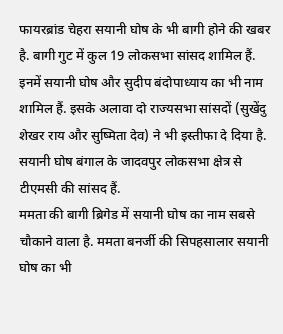फायरब्रांड चेहरा सयानी घोष के भी बागी होने की खबर है. बागी गुट में कुल 19 लोकसभा सांसद शामिल हैं. इनमें सयानी घोष और सुदीप बंदोपाध्याय का भी नाम शामिल हैं. इसके अलावा दो राज्यसभा सांसदों (सुखेंदु शेखर राय और सुष्मिता देव) ने भी इस्तीफा दे दिया है. सयानी घोष बंगाल के जादवपुर लोकसभा क्षेत्र से टीएमसी की सांसद हैं.
ममता की बागी ब्रिगेड में सयानी घोष का नाम सबसे चौकाने वाला है. ममता बनर्जी की सिपहसालार सयानी घोष का भी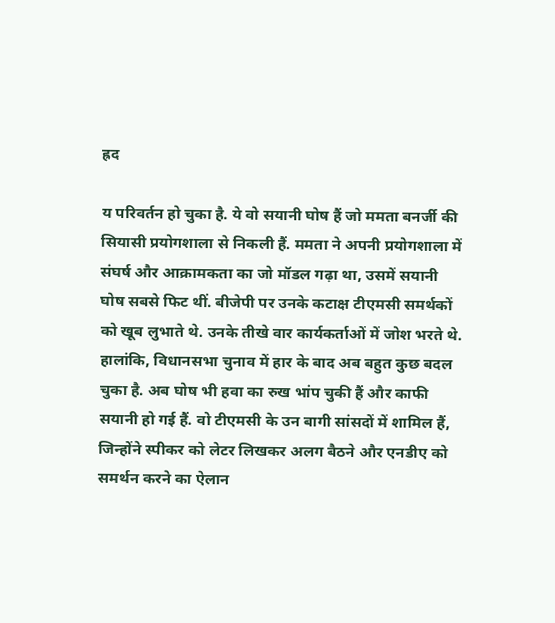ह्रद

य परिवर्तन हो चुका है. ये वो सयानी घोष हैं जो ममता बनर्जी की सियासी प्रयोगशाला से निकली हैं. ममता ने अपनी प्रयोगशाला में संघर्ष और आक्रामकता का जो मॉडल गढ़ा था, उसमें सयानी घोष सबसे फिट थीं. बीजेपी पर उनके कटाक्ष टीएमसी समर्थकों को खूब लुभाते थे. उनके तीखे वार कार्यकर्ताओं में जोश भरते थे. हालांकि, विधानसभा चुनाव में हार के बाद अब बहुत कुछ बदल चुका है. अब घोष भी हवा का रुख भांप चुकी हैं और काफी सयानी हो गई हैं. वो टीएमसी के उन बागी सांसदों में शामिल हैं, जिन्होंने स्पीकर को लेटर लिखकर अलग बैठने और एनडीए को समर्थन करने का ऐलान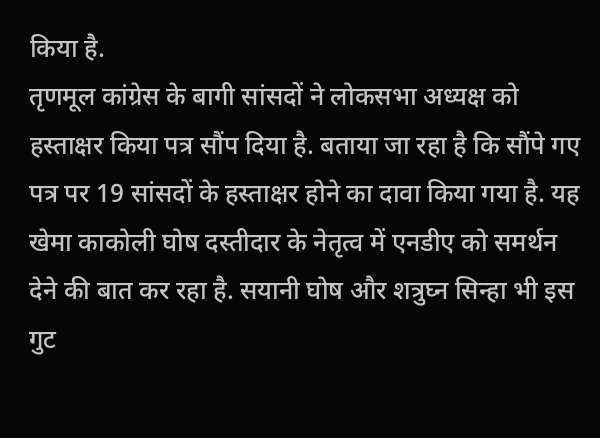किया है.
तृणमूल कांग्रेस के बागी सांसदों ने लोकसभा अध्यक्ष को हस्ताक्षर किया पत्र सौंप दिया है. बताया जा रहा है कि सौंपे गए पत्र पर 19 सांसदों के हस्ताक्षर होने का दावा किया गया है. यह खेमा काकोली घोष दस्तीदार के नेतृत्व में एनडीए को समर्थन देने की बात कर रहा है. सयानी घोष और शत्रुघ्न सिन्हा भी इस गुट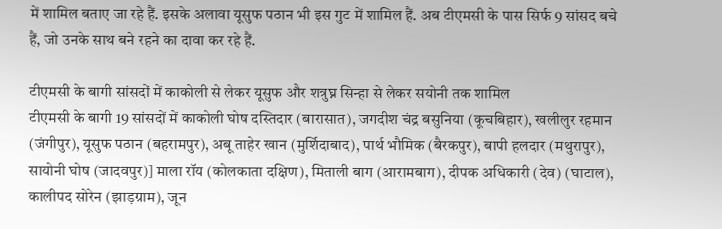में शामिल बताए जा रहे हैं. इसके अलावा यूसुफ पठान भी इस गुट में शामिल हैं. अब टीएमसी के पास सिर्फ 9 सांसद बचे हैं, जो उनके साथ बने रहने का दावा कर रहे हैं.

टीएमसी के बागी सांसदों में काकोली से लेकर यूसुफ और शत्रुघ्न सिन्हा से लेकर सयोनी तक शामिल
टीएमसी के बागी 19 सांसदों में काकोली घोष दस्तिदार (बारासात), जगदीश चंद्र बसुनिया (कूचबिहार), खलीलुर रहमान (जंगीपुर), यूसुफ पठान (बहरामपुर), अबू ताहेर खान (मुर्शिदाबाद), पार्थ भौमिक (बैरकपुर), बापी हलदार (मथुरापुर), सायोनी घोष (जादवपुर)] माला रॉय (कोलकाता दक्षिण), मिताली बाग (आरामबाग), दीपक अधिकारी (देव) (घाटाल), कालीपद सोरेन (झाड़ग्राम), जून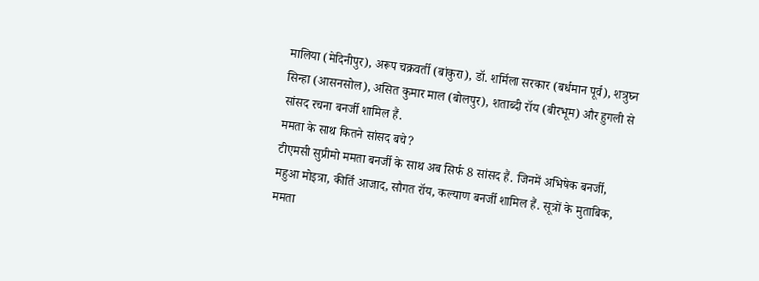मालिया (मेदिनीपुर), अरूप चक्रवर्ती (बांकुरा), डॉ. शर्मिला सरकार (बर्धमान पूर्व), शत्रुघ्न सिन्हा (आसनसोल), असित कुमार माल (बोलपुर), शताब्दी रॉय (बीरभूम) और हुगली से सांसद रचना बनर्जी शामिल हैं.
ममता के साथ कितने सांसद बचे?
टीएमसी सुप्रीमो ममता बनर्जी के साथ अब सिर्फ 8 सांसद हैं. जिनमें अभिषेक बनर्जी, महुआ मोइत्रा, कीर्ति आजाद, सौगत रॉय, कल्याण बनर्जी शामिल हैं. सूत्रों के मुताबिक, ममता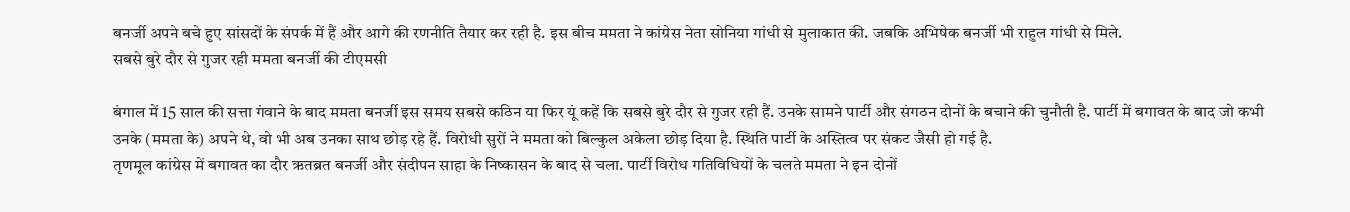बनर्जी अपने बचे हुए सांसदों के संपर्क में हैं और आगे की रणनीति तैयार कर रही है. इस बीच ममता ने कांग्रेस नेता सोनिया गांधी से मुलाकात की. जबकि अभिषेक बनर्जी भी राहुल गांधी से मिले.
सबसे बुरे दौर से गुजर रही ममता बनर्जी की टीएमसी

बंगाल में 15 साल की सत्ता गंवाने के बाद ममता बनर्जी इस समय सबसे कठिन या फिर यूं कहें कि सबसे बुरे दौर से गुजर रही हैं. उनके सामने पार्टी और संगठन दोनों के बचाने की चुनौती है. पार्टी में बगावत के बाद जो कभी उनके (ममता के) अपने थे, वो भी अब उनका साथ छोड़ रहे हैं. विरोधी सुरों ने ममता को बिल्कुल अकेला छोड़ दिया है. स्थिति पार्टी के अस्तित्व पर संकट जैसी हो गई है.
तृणमूल कांग्रेस में बगावत का दौर ऋतब्रत बनर्जी और संदीपन साहा के निष्कासन के बाद से चला. पार्टी विरोध गतिविधियों के चलते ममता ने इन दोनों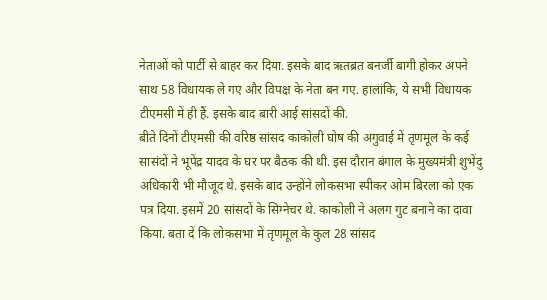नेताओं को पार्टी से बाहर कर दिया. इसके बाद ऋतब्रत बनर्जी बागी होकर अपने साथ 58 विधायक ले गए और विपक्ष के नेता बन गए. हालांकि, ये सभी विधायक टीएमसी में ही हैं. इसके बाद बारी आई सांसदों की.
बीते दिनों टीएमसी की वरिष्ठ सांसद काकोली घोष की अगुवाई में तृणमूल के कई सासंदों ने भूपेंद्र यादव के घर पर बैठक की थी. इस दौरान बंगाल के मुख्यमंत्री शुभेंदु अधिकारी भी मौजूद थे. इसके बाद उन्होंने लोकसभा स्पीकर ओम बिरला को एक पत्र दिया. इसमें 20 सांसदों के सिग्नेचर थे. काकोली ने अलग गुट बनाने का दावा किया. बता दें कि लोकसभा में तृणमूल के कुल 28 सांसद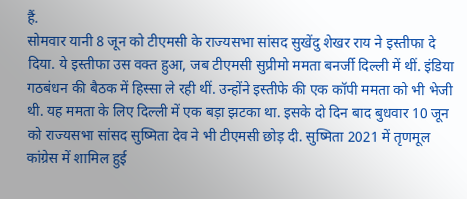हैं.
सोमवार यानी 8 जून को टीएमसी के राज्यसभा सांसद सुखेंदु शेखर राय ने इस्तीफा दे दिया. ये इस्तीफा उस वक्त हुआ, जब टीएमसी सुप्रीमो ममता बनर्जी दिल्ली में थीं. इंडिया गठबंधन की बैठक में हिस्सा ले रही थीं. उन्होंने इस्तीफे की एक कॉपी ममता को भी भेजी थी. यह ममता के लिए दिल्ली में एक बड़ा झटका था. इसके दो दिन बाद बुधवार 10 जून को राज्यसभा सांसद सुष्मिता देव ने भी टीएमसी छोड़ दी. सुष्मिता 2021 में तृणमूल कांग्रेस में शामिल हुई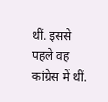थीं. इससे पहले वह कांग्रेस में थीं.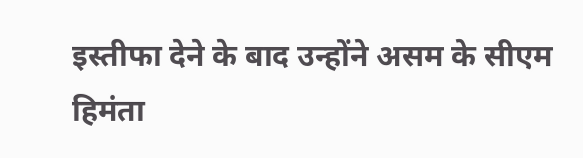इस्तीफा देने के बाद उन्होंने असम के सीएम हिमंता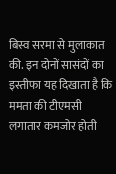बिस्व सरमा से मुलाकात की. इन दोनों सासंदों का इस्तीफा यह दिखाता है कि ममता की टीएमसी लगातार कमजोर होती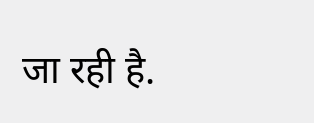जा रही है.